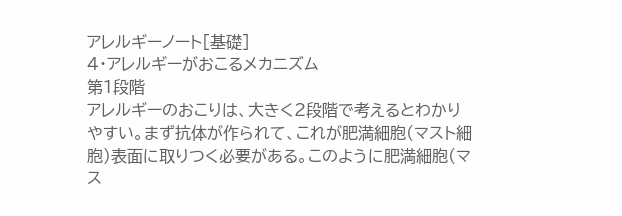アレルギーノート[基礎]
4・アレルギーがおこるメカニズム
第1段階
アレルギーのおこりは、大きく2段階で考えるとわかりやすい。まず抗体が作られて、これが肥満細胞(マスト細胞)表面に取りつく必要がある。このように肥満細胞(マス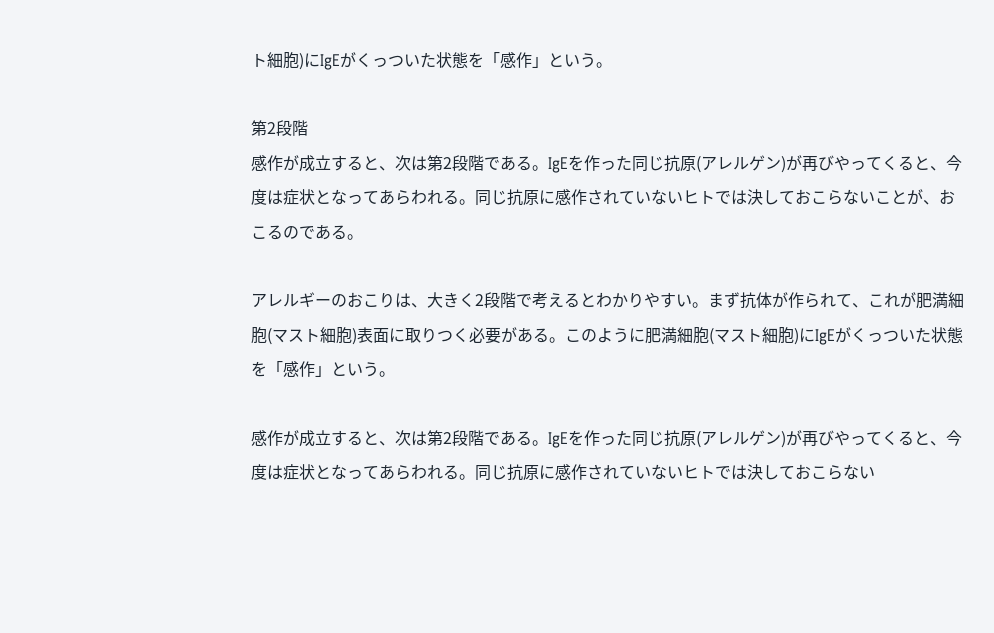ト細胞)にIgEがくっついた状態を「感作」という。

第2段階
感作が成立すると、次は第2段階である。IgEを作った同じ抗原(アレルゲン)が再びやってくると、今度は症状となってあらわれる。同じ抗原に感作されていないヒトでは決しておこらないことが、おこるのである。

アレルギーのおこりは、大きく2段階で考えるとわかりやすい。まず抗体が作られて、これが肥満細胞(マスト細胞)表面に取りつく必要がある。このように肥満細胞(マスト細胞)にIgEがくっついた状態を「感作」という。

感作が成立すると、次は第2段階である。IgEを作った同じ抗原(アレルゲン)が再びやってくると、今度は症状となってあらわれる。同じ抗原に感作されていないヒトでは決しておこらない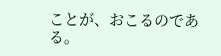ことが、おこるのである。